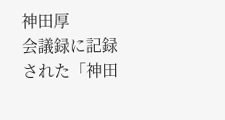神田厚
会議録に記録された「神田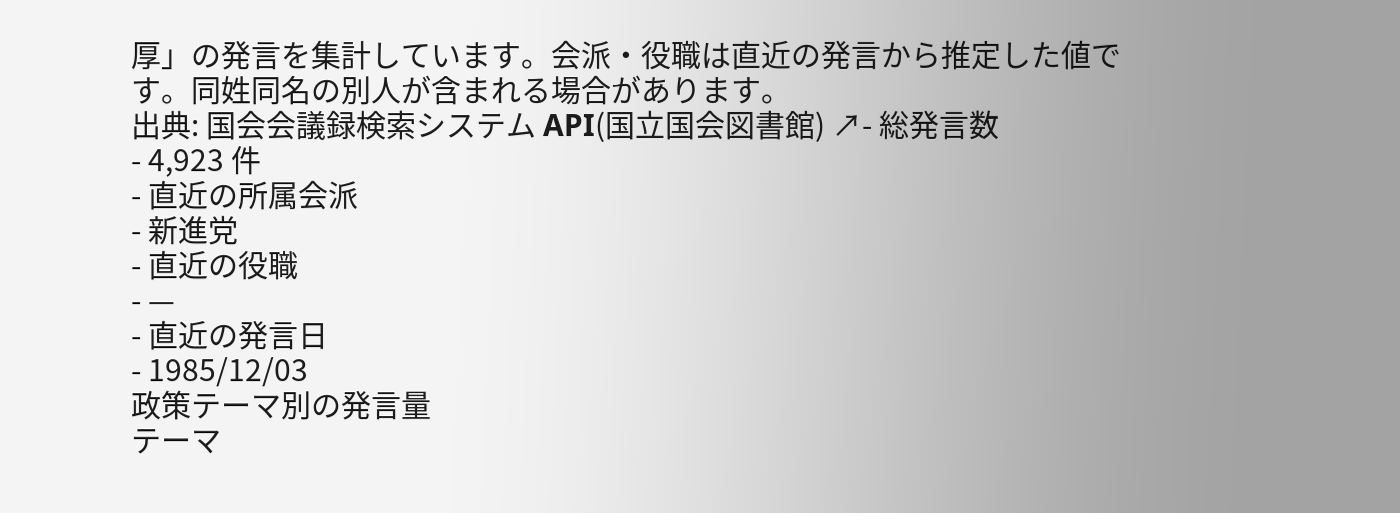厚」の発言を集計しています。会派・役職は直近の発言から推定した値です。同姓同名の別人が含まれる場合があります。
出典: 国会会議録検索システム API(国立国会図書館) ↗- 総発言数
- 4,923 件
- 直近の所属会派
- 新進党
- 直近の役職
- —
- 直近の発言日
- 1985/12/03
政策テーマ別の発言量
テーマ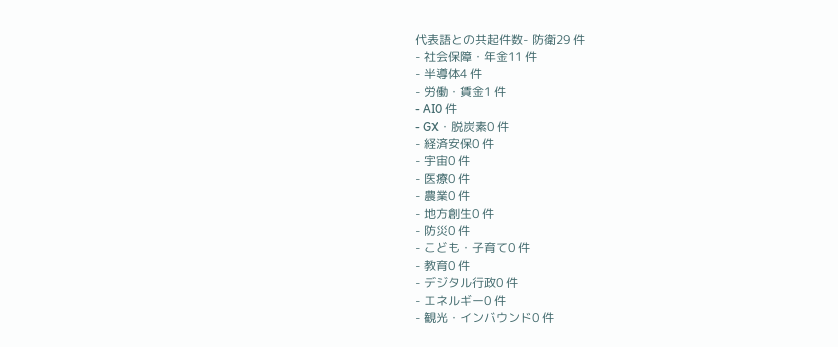代表語との共起件数- 防衛29 件
- 社会保障・年金11 件
- 半導体4 件
- 労働・賃金1 件
- AI0 件
- GX・脱炭素0 件
- 経済安保0 件
- 宇宙0 件
- 医療0 件
- 農業0 件
- 地方創生0 件
- 防災0 件
- こども・子育て0 件
- 教育0 件
- デジタル行政0 件
- エネルギー0 件
- 観光・インバウンド0 件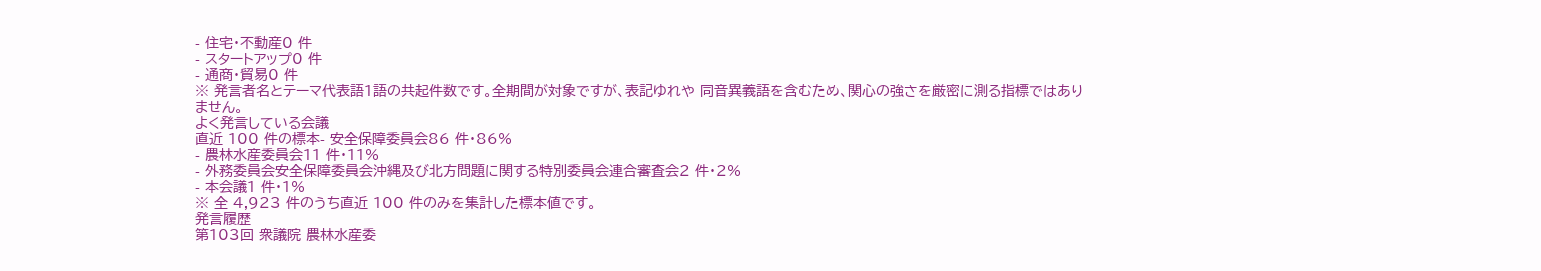- 住宅・不動産0 件
- スタートアップ0 件
- 通商・貿易0 件
※ 発言者名とテーマ代表語1語の共起件数です。全期間が対象ですが、表記ゆれや 同音異義語を含むため、関心の強さを厳密に測る指標ではありません。
よく発言している会議
直近 100 件の標本- 安全保障委員会86 件・86%
- 農林水産委員会11 件・11%
- 外務委員会安全保障委員会沖縄及び北方問題に関する特別委員会連合審査会2 件・2%
- 本会議1 件・1%
※ 全 4,923 件のうち直近 100 件のみを集計した標本値です。
発言履歴
第103回 衆議院 農林水産委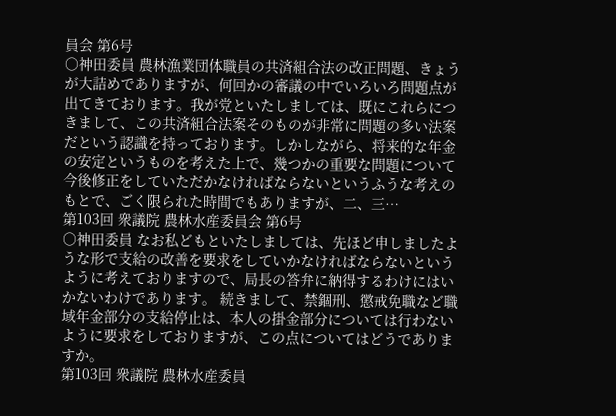員会 第6号
○神田委員 農林漁業団体職員の共済組合法の改正問題、きょうが大詰めでありますが、何回かの審議の中でいろいろ問題点が出てきております。我が党といたしましては、既にこれらにつきまして、この共済組合法案そのものが非常に問題の多い法案だという認識を持っております。しかしながら、将来的な年金の安定というものを考えた上で、幾つかの重要な問題について今後修正をしていただかなければならないというふうな考えのもとで、ごく限られた時間でもありますが、二、三…
第103回 衆議院 農林水産委員会 第6号
○神田委員 なお私どもといたしましては、先ほど申しましたような形で支給の改善を要求をしていかなければならないというように考えておりますので、局長の答弁に納得するわけにはいかないわけであります。 続きまして、禁錮刑、懲戒免職など職域年金部分の支給停止は、本人の掛金部分については行わないように要求をしておりますが、この点についてはどうでありますか。
第103回 衆議院 農林水産委員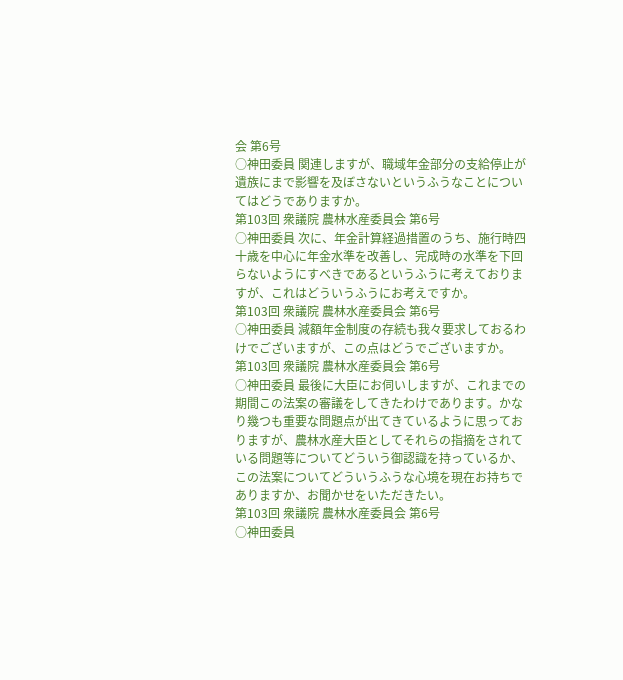会 第6号
○神田委員 関連しますが、職域年金部分の支給停止が遺族にまで影響を及ぼさないというふうなことについてはどうでありますか。
第103回 衆議院 農林水産委員会 第6号
○神田委員 次に、年金計算経過措置のうち、施行時四十歳を中心に年金水準を改善し、完成時の水準を下回らないようにすべきであるというふうに考えておりますが、これはどういうふうにお考えですか。
第103回 衆議院 農林水産委員会 第6号
○神田委員 減額年金制度の存続も我々要求しておるわけでございますが、この点はどうでございますか。
第103回 衆議院 農林水産委員会 第6号
○神田委員 最後に大臣にお伺いしますが、これまでの期間この法案の審議をしてきたわけであります。かなり幾つも重要な問題点が出てきているように思っておりますが、農林水産大臣としてそれらの指摘をされている問題等についてどういう御認識を持っているか、この法案についてどういうふうな心境を現在お持ちでありますか、お聞かせをいただきたい。
第103回 衆議院 農林水産委員会 第6号
○神田委員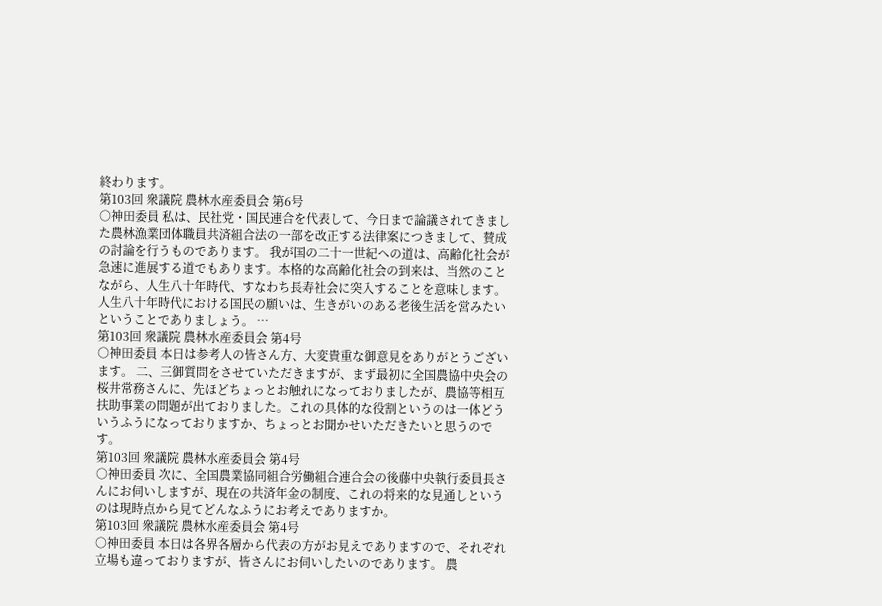終わります。
第103回 衆議院 農林水産委員会 第6号
○神田委員 私は、民社党・国民連合を代表して、今日まで論議されてきました農林漁業団体職員共済組合法の一部を改正する法律案につきまして、賛成の討論を行うものであります。 我が国の二十一世紀への道は、高齢化社会が急速に進展する道でもあります。本格的な高齢化社会の到来は、当然のことながら、人生八十年時代、すなわち長寿社会に突入することを意味します。人生八十年時代における国民の願いは、生きがいのある老後生活を営みたいということでありましょう。 …
第103回 衆議院 農林水産委員会 第4号
○神田委員 本日は参考人の皆さん方、大変貴重な御意見をありがとうございます。 二、三御質問をさせていただきますが、まず最初に全国農協中央会の桜井常務さんに、先ほどちょっとお触れになっておりましたが、農協等相互扶助事業の問題が出ておりました。これの具体的な役割というのは一体どういうふうになっておりますか、ちょっとお聞かせいただきたいと思うのです。
第103回 衆議院 農林水産委員会 第4号
○神田委員 次に、全国農業協同組合労働組合連合会の後藤中央執行委員長さんにお伺いしますが、現在の共済年金の制度、これの将来的な見通しというのは現時点から見てどんなふうにお考えでありますか。
第103回 衆議院 農林水産委員会 第4号
○神田委員 本日は各界各層から代表の方がお見えでありますので、それぞれ立場も違っておりますが、皆さんにお伺いしたいのであります。 農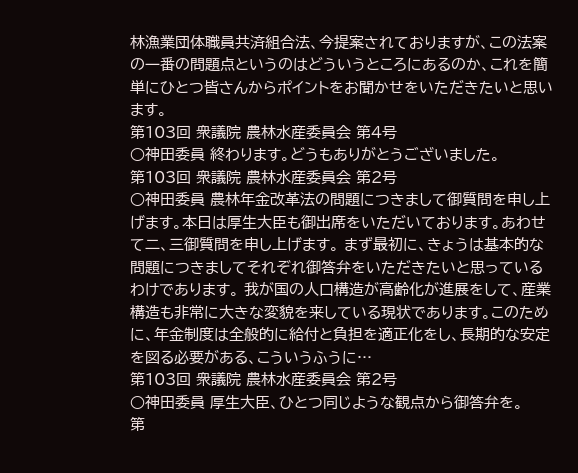林漁業団体職員共済組合法、今提案されておりますが、この法案の一番の問題点というのはどういうところにあるのか、これを簡単にひとつ皆さんからポイントをお聞かせをいただきたいと思います。
第103回 衆議院 農林水産委員会 第4号
○神田委員 終わります。どうもありがとうございました。
第103回 衆議院 農林水産委員会 第2号
○神田委員 農林年金改革法の問題につきまして御質問を申し上げます。本日は厚生大臣も御出席をいただいております。あわせて二、三御質問を申し上げます。 まず最初に、きょうは基本的な問題につきましてそれぞれ御答弁をいただきたいと思っているわけであります。 我が国の人口構造が高齢化が進展をして、産業構造も非常に大きな変貌を来している現状であります。このために、年金制度は全般的に給付と負担を適正化をし、長期的な安定を図る必要がある、こういうふうに…
第103回 衆議院 農林水産委員会 第2号
○神田委員 厚生大臣、ひとつ同じような観点から御答弁を。
第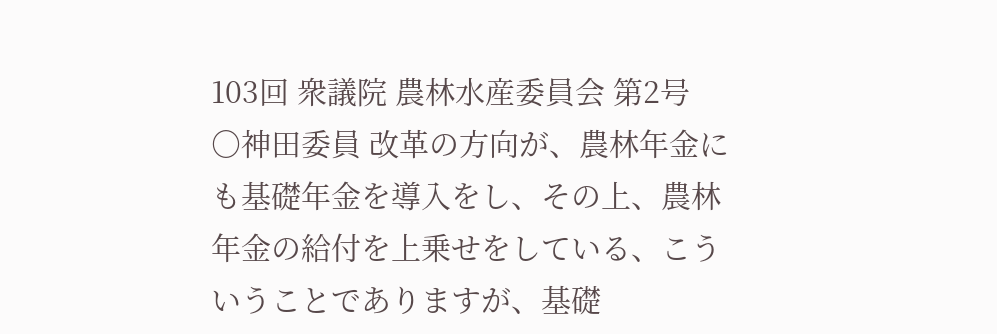103回 衆議院 農林水産委員会 第2号
○神田委員 改革の方向が、農林年金にも基礎年金を導入をし、その上、農林年金の給付を上乗せをしている、こういうことでありますが、基礎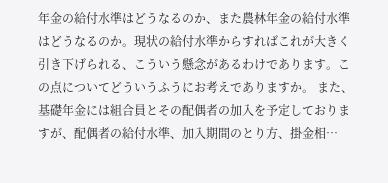年金の給付水準はどうなるのか、また農林年金の給付水準はどうなるのか。現状の給付水準からすればこれが大きく引き下げられる、こういう懸念があるわけであります。この点についてどういうふうにお考えでありますか。 また、基礎年金には組合員とその配偶者の加入を予定しておりますが、配偶者の給付水準、加入期間のとり方、掛金相…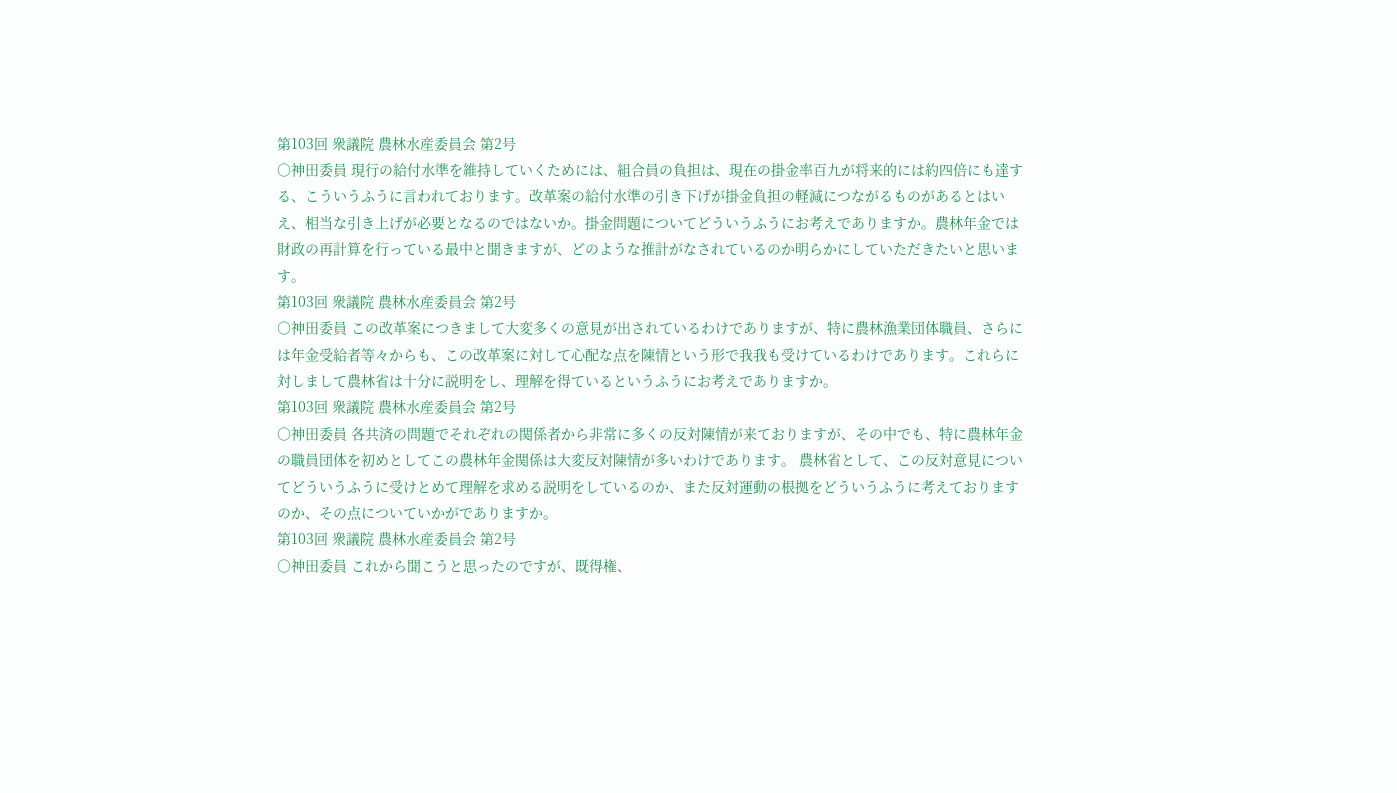第103回 衆議院 農林水産委員会 第2号
○神田委員 現行の給付水準を維持していくためには、組合員の負担は、現在の掛金率百九が将来的には約四倍にも達する、こういうふうに言われております。改革案の給付水準の引き下げが掛金負担の軽減につながるものがあるとはいえ、相当な引き上げが必要となるのではないか。掛金問題についてどういうふうにお考えでありますか。農林年金では財政の再計算を行っている最中と聞きますが、どのような推計がなされているのか明らかにしていただきたいと思います。
第103回 衆議院 農林水産委員会 第2号
○神田委員 この改革案につきまして大変多くの意見が出されているわけでありますが、特に農林漁業団体職員、さらには年金受給者等々からも、この改革案に対して心配な点を陳情という形で我我も受けているわけであります。これらに対しまして農林省は十分に説明をし、理解を得ているというふうにお考えでありますか。
第103回 衆議院 農林水産委員会 第2号
○神田委員 各共済の問題でそれぞれの関係者から非常に多くの反対陳情が来ておりますが、その中でも、特に農林年金の職員団体を初めとしてこの農林年金関係は大変反対陳情が多いわけであります。 農林省として、この反対意見についてどういうふうに受けとめて理解を求める説明をしているのか、また反対運動の根拠をどういうふうに考えておりますのか、その点についていかがでありますか。
第103回 衆議院 農林水産委員会 第2号
○神田委員 これから聞こうと思ったのですが、既得権、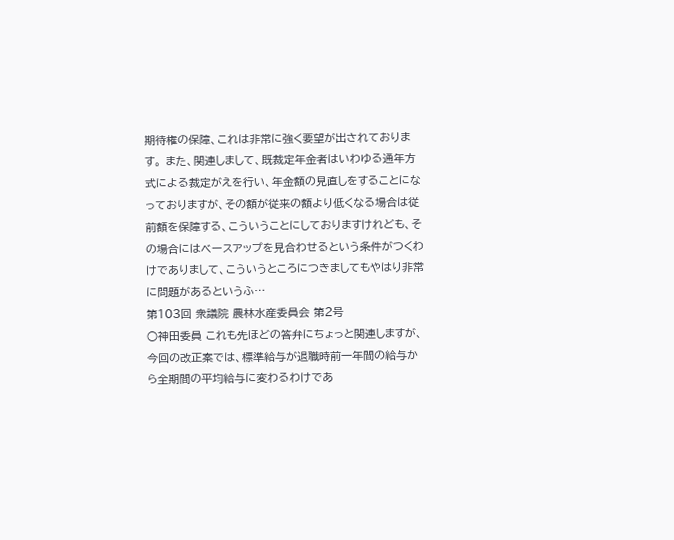期待権の保障、これは非常に強く要望が出されております。 また、関連しまして、既裁定年金者はいわゆる通年方式による裁定がえを行い、年金額の見直しをすることになっておりますが、その額が従来の額より低くなる場合は従前額を保障する、こういうことにしておりますけれども、その場合にはベースアップを見合わせるという条件がつくわけでありまして、こういうところにつきましてもやはり非常に問題があるというふ…
第103回 衆議院 農林水産委員会 第2号
○神田委員 これも先ほどの答弁にちょっと関連しますが、今回の改正案では、標準給与が退職時前一年間の給与から全期間の平均給与に変わるわけであ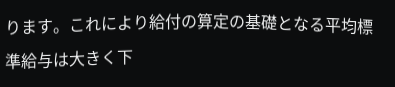ります。これにより給付の算定の基礎となる平均標準給与は大きく下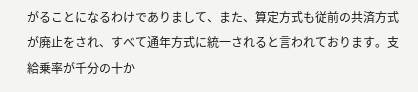がることになるわけでありまして、また、算定方式も従前の共済方式が廃止をされ、すべて通年方式に統一されると言われております。支給乗率が千分の十か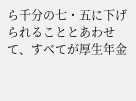ら千分の七・五に下げられることとあわせて、すべてが厚生年金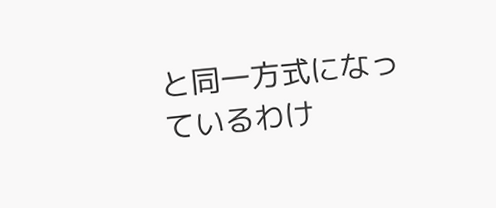と同一方式になっているわけ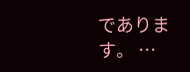であります。 …